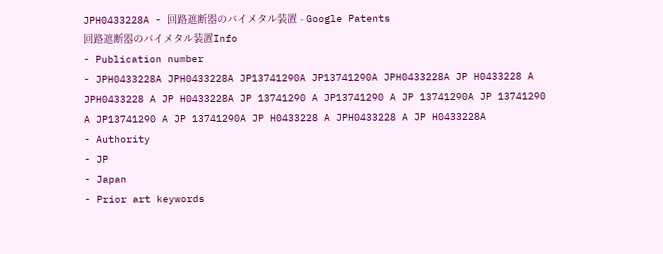JPH0433228A - 回路遮断器のバイメタル装置 - Google Patents
回路遮断器のバイメタル装置Info
- Publication number
- JPH0433228A JPH0433228A JP13741290A JP13741290A JPH0433228A JP H0433228 A JPH0433228 A JP H0433228A JP 13741290 A JP13741290 A JP 13741290A JP 13741290 A JP13741290 A JP 13741290A JP H0433228 A JPH0433228 A JP H0433228A
- Authority
- JP
- Japan
- Prior art keywords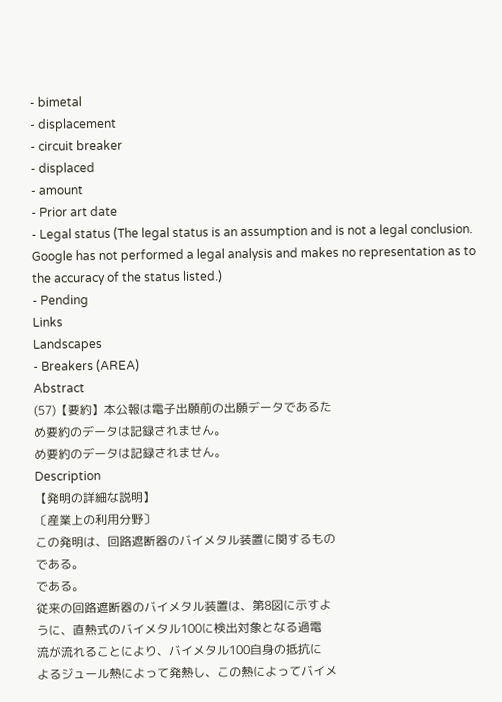- bimetal
- displacement
- circuit breaker
- displaced
- amount
- Prior art date
- Legal status (The legal status is an assumption and is not a legal conclusion. Google has not performed a legal analysis and makes no representation as to the accuracy of the status listed.)
- Pending
Links
Landscapes
- Breakers (AREA)
Abstract
(57)【要約】本公報は電子出願前の出願データであるた
め要約のデータは記録されません。
め要約のデータは記録されません。
Description
【発明の詳細な説明】
〔産業上の利用分野〕
この発明は、回路遮断器のバイメタル装置に関するもの
である。
である。
従来の回路遮断器のバイメタル装置は、第8図に示すよ
うに、直熱式のバイメタル100に検出対象となる過電
流が流れることにより、バイメタル100自身の抵抗に
よるジュール熱によって発熱し、この熱によってバイメ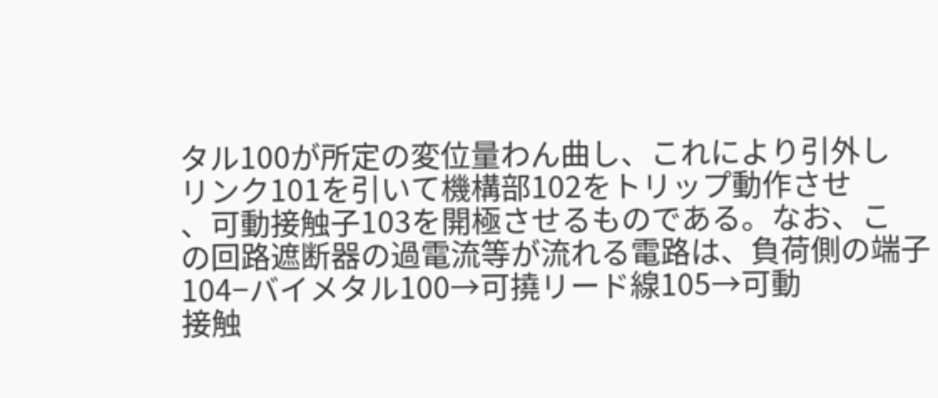タル100が所定の変位量わん曲し、これにより引外し
リンク101を引いて機構部102をトリップ動作させ
、可動接触子103を開極させるものである。なお、こ
の回路遮断器の過電流等が流れる電路は、負荷側の端子
104−バイメタル100→可撓リード線105→可動
接触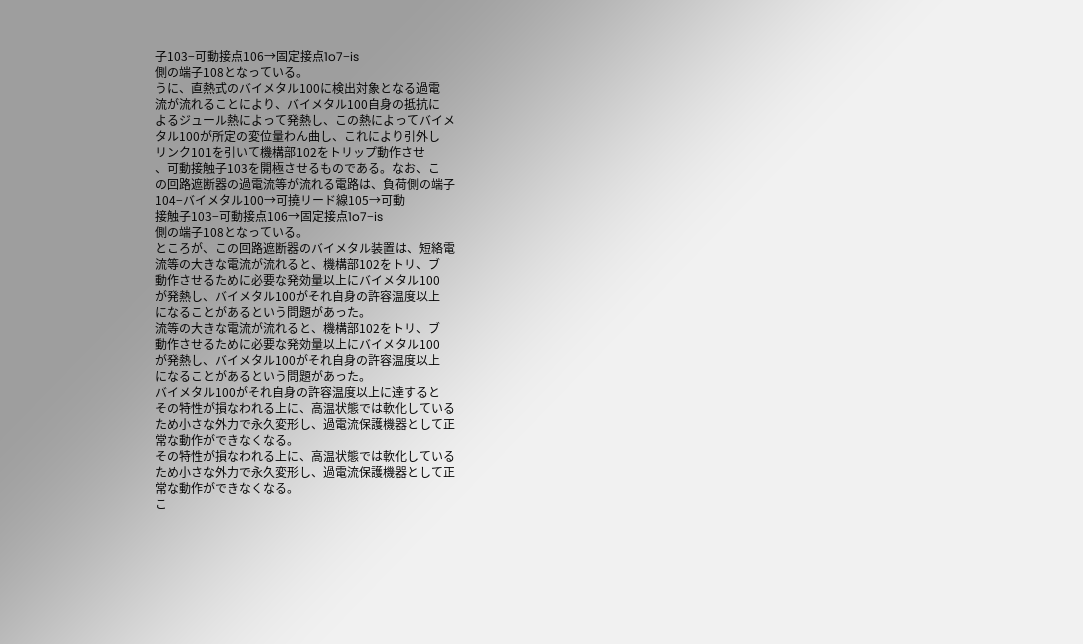子103−可動接点106→固定接点1o7−is
側の端子108となっている。
うに、直熱式のバイメタル100に検出対象となる過電
流が流れることにより、バイメタル100自身の抵抗に
よるジュール熱によって発熱し、この熱によってバイメ
タル100が所定の変位量わん曲し、これにより引外し
リンク101を引いて機構部102をトリップ動作させ
、可動接触子103を開極させるものである。なお、こ
の回路遮断器の過電流等が流れる電路は、負荷側の端子
104−バイメタル100→可撓リード線105→可動
接触子103−可動接点106→固定接点1o7−is
側の端子108となっている。
ところが、この回路遮断器のバイメタル装置は、短絡電
流等の大きな電流が流れると、機構部102をトリ、ブ
動作させるために必要な発効量以上にバイメタル100
が発熱し、バイメタル100がそれ自身の許容温度以上
になることがあるという問題があった。
流等の大きな電流が流れると、機構部102をトリ、ブ
動作させるために必要な発効量以上にバイメタル100
が発熱し、バイメタル100がそれ自身の許容温度以上
になることがあるという問題があった。
バイメタル100がそれ自身の許容温度以上に達すると
その特性が損なわれる上に、高温状態では軟化している
ため小さな外力で永久変形し、過電流保護機器として正
常な動作ができなくなる。
その特性が損なわれる上に、高温状態では軟化している
ため小さな外力で永久変形し、過電流保護機器として正
常な動作ができなくなる。
こ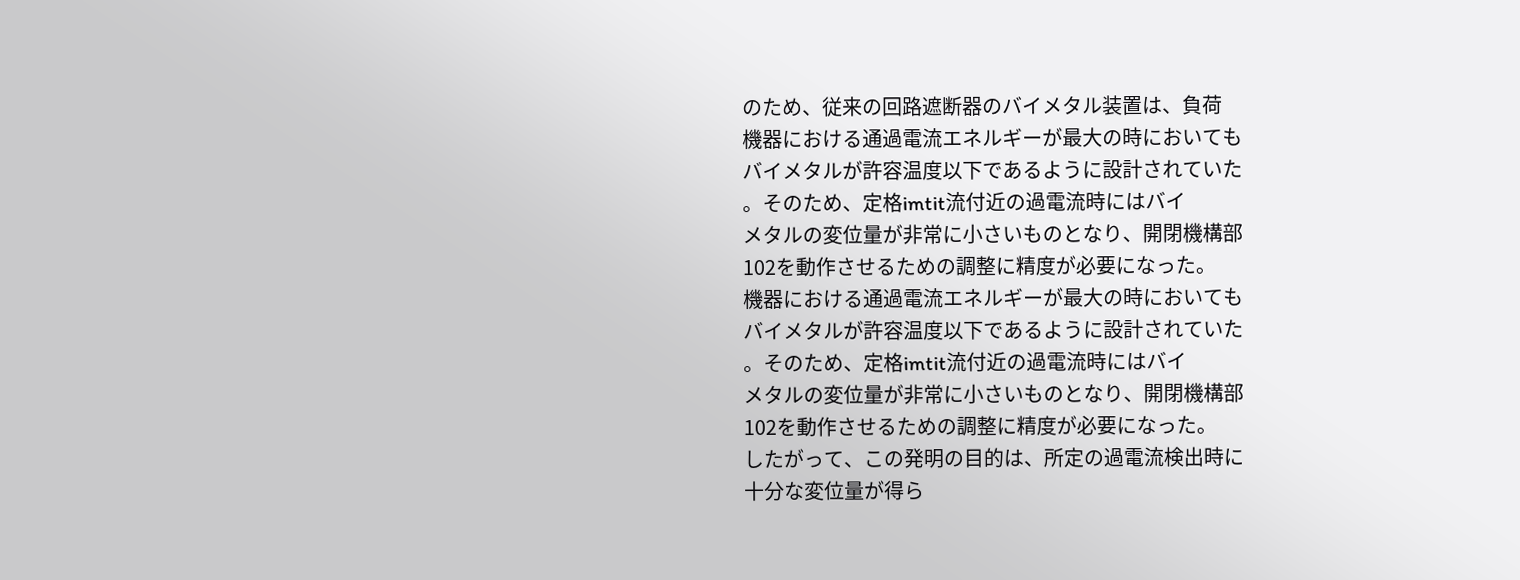のため、従来の回路遮断器のバイメタル装置は、負荷
機器における通過電流エネルギーが最大の時においても
バイメタルが許容温度以下であるように設計されていた
。そのため、定格imtit流付近の過電流時にはバイ
メタルの変位量が非常に小さいものとなり、開閉機構部
102を動作させるための調整に精度が必要になった。
機器における通過電流エネルギーが最大の時においても
バイメタルが許容温度以下であるように設計されていた
。そのため、定格imtit流付近の過電流時にはバイ
メタルの変位量が非常に小さいものとなり、開閉機構部
102を動作させるための調整に精度が必要になった。
したがって、この発明の目的は、所定の過電流検出時に
十分な変位量が得ら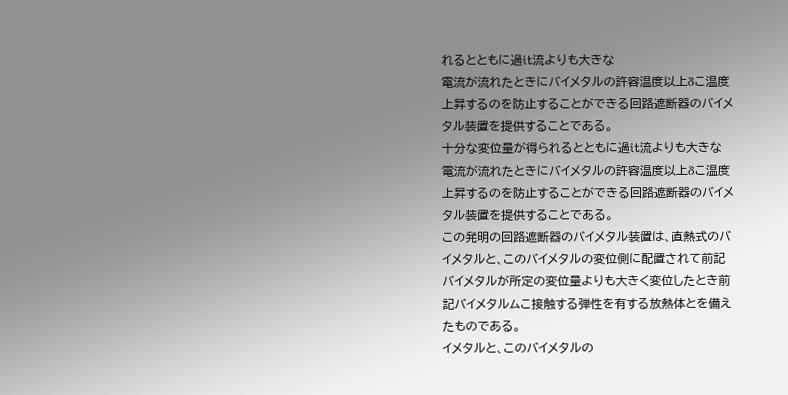れるとともに過it流よりも大きな
電流が流れたときにバイメタルの許容温度以上δこ温度
上昇するのを防止することができる回路遮断器のバイメ
タル装置を提供することである。
十分な変位量が得られるとともに過it流よりも大きな
電流が流れたときにバイメタルの許容温度以上δこ温度
上昇するのを防止することができる回路遮断器のバイメ
タル装置を提供することである。
この発明の回路遮断器のバイメタル装置は、直熱式のバ
イメタルと、このバイメタルの変位側に配置されて前記
バイメタルが所定の変位量よりも大きく変位したとき前
記バイメタルムこ接触する弾性を有する放熱体とを備え
たものである。
イメタルと、このバイメタルの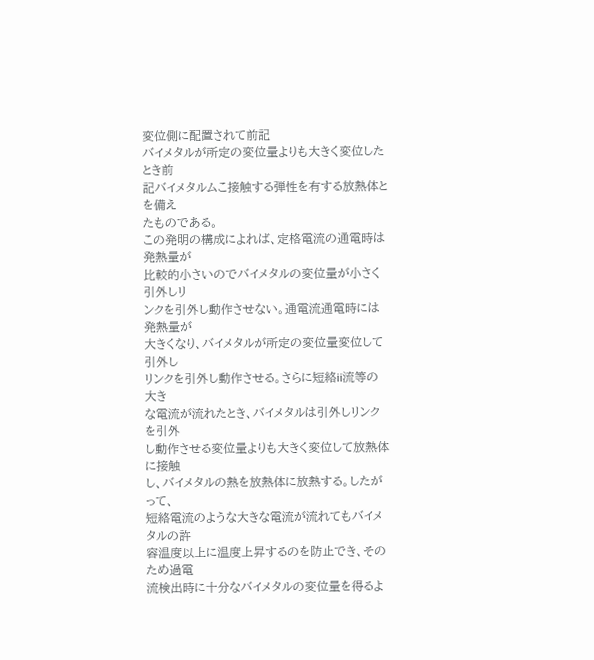変位側に配置されて前記
バイメタルが所定の変位量よりも大きく変位したとき前
記バイメタルムこ接触する弾性を有する放熱体とを備え
たものである。
この発明の構成によれば、定格電流の通電時は発熱量が
比較的小さいのでバイメタルの変位量が小さく引外しリ
ンクを引外し動作させない。通電流通電時には発熱量が
大きくなり、バイメタルが所定の変位量変位して引外し
リンクを引外し動作させる。さらに短絡ii流等の大き
な電流が流れたとき、バイメタルは引外しリンクを引外
し動作させる変位量よりも大きく変位して放熱体に接触
し、バイメタルの熱を放熱体に放熱する。したがって、
短絡電流のような大きな電流が流れてもバイメタルの許
容温度以上に温度上昇するのを防止でき、そのため過電
流検出時に十分なバイメタルの変位量を得るよ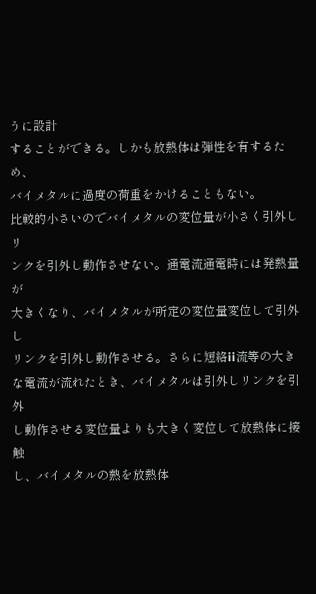うに設計
することができる。しかも放熱体は弾性を有するため、
バイメタルに過度の荷重をかけることもない。
比較的小さいのでバイメタルの変位量が小さく引外しリ
ンクを引外し動作させない。通電流通電時には発熱量が
大きくなり、バイメタルが所定の変位量変位して引外し
リンクを引外し動作させる。さらに短絡ii流等の大き
な電流が流れたとき、バイメタルは引外しリンクを引外
し動作させる変位量よりも大きく変位して放熱体に接触
し、バイメタルの熱を放熱体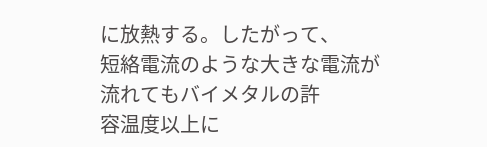に放熱する。したがって、
短絡電流のような大きな電流が流れてもバイメタルの許
容温度以上に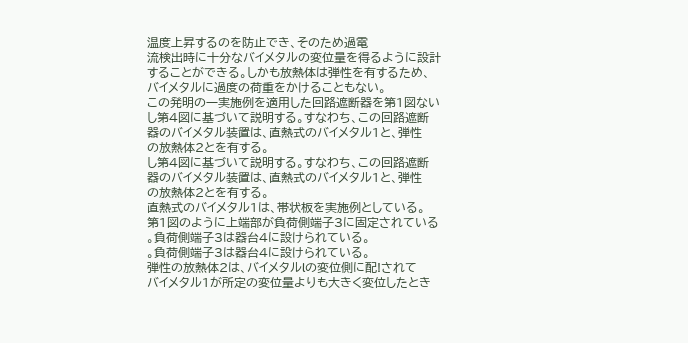温度上昇するのを防止でき、そのため過電
流検出時に十分なバイメタルの変位量を得るように設計
することができる。しかも放熱体は弾性を有するため、
バイメタルに過度の荷重をかけることもない。
この発明の一実施例を適用した回路遮断器を第1図ない
し第4図に基づいて説明する。すなわち、この回路遮断
器のバイメタル装置は、直熱式のバイメタル1と、弾性
の放熱体2とを有する。
し第4図に基づいて説明する。すなわち、この回路遮断
器のバイメタル装置は、直熱式のバイメタル1と、弾性
の放熱体2とを有する。
直熱式のバイメタル1は、帯状板を実施例としている。
第1図のように上端部が負荷側端子3に固定されている
。負荷側端子3は器台4に設けられている。
。負荷側端子3は器台4に設けられている。
弾性の放熱体2は、バイメタルlの変位側に配!されて
バイメタル1が所定の変位量よりも大きく変位したとき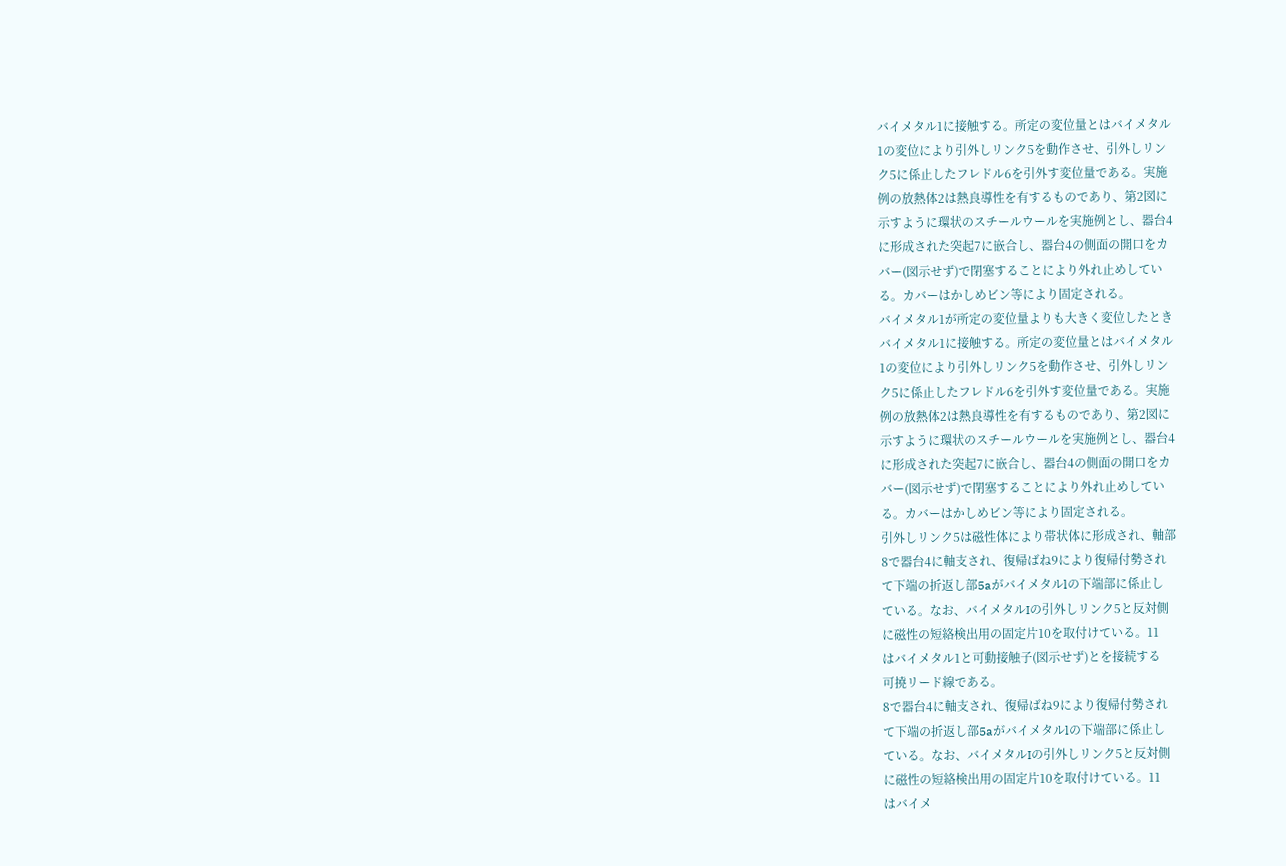バイメタル1に接触する。所定の変位量とはバイメタル
1の変位により引外しリンク5を動作させ、引外しリン
ク5に係止したフレドル6を引外す変位量である。実施
例の放熱体2は熱良導性を有するものであり、第2図に
示すように環状のスチールウールを実施例とし、器台4
に形成された突起7に嵌合し、器台4の側面の開口をカ
バー(図示せず)で閉塞することにより外れ止めしてい
る。カバーはかしめビン等により固定される。
バイメタル1が所定の変位量よりも大きく変位したとき
バイメタル1に接触する。所定の変位量とはバイメタル
1の変位により引外しリンク5を動作させ、引外しリン
ク5に係止したフレドル6を引外す変位量である。実施
例の放熱体2は熱良導性を有するものであり、第2図に
示すように環状のスチールウールを実施例とし、器台4
に形成された突起7に嵌合し、器台4の側面の開口をカ
バー(図示せず)で閉塞することにより外れ止めしてい
る。カバーはかしめビン等により固定される。
引外しリンク5は磁性体により帯状体に形成され、軸部
8で器台4に軸支され、復帰ばね9により復帰付勢され
て下端の折返し部5aがバイメタルlの下端部に係止し
ている。なお、バイメタルIの引外しリンク5と反対側
に磁性の短絡検出用の固定片10を取付けている。11
はバイメタル1と可動接触子(図示せず)とを接続する
可撓リード線である。
8で器台4に軸支され、復帰ばね9により復帰付勢され
て下端の折返し部5aがバイメタルlの下端部に係止し
ている。なお、バイメタルIの引外しリンク5と反対側
に磁性の短絡検出用の固定片10を取付けている。11
はバイメ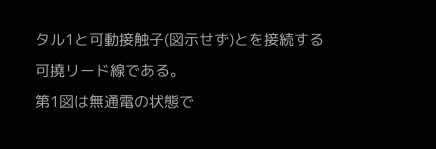タル1と可動接触子(図示せず)とを接続する
可撓リード線である。
第1図は無通電の状態で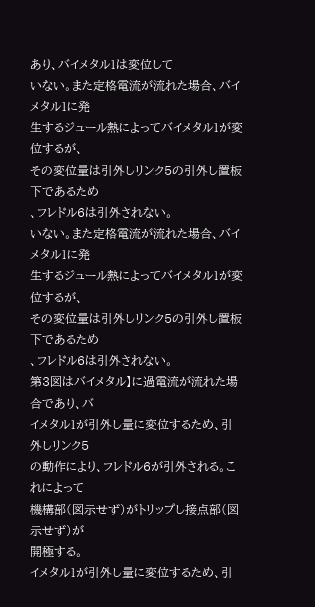あり、バイメタル1は変位して
いない。また定格電流が流れた場合、バイメタル1に発
生するジュール熱によってバイメタル1が変位するが、
その変位量は引外しリンク5の引外し置板下であるため
、フレドル6は引外されない。
いない。また定格電流が流れた場合、バイメタル1に発
生するジュール熱によってバイメタル1が変位するが、
その変位量は引外しリンク5の引外し置板下であるため
、フレドル6は引外されない。
第3図はバイメタル】に過電流が流れた場合であり、バ
イメタル1が引外し量に変位するため、引外しリンク5
の動作により、フレドル6が引外される。これによって
機構部(図示せず)がトリップし接点部(図示せず)が
開極する。
イメタル1が引外し量に変位するため、引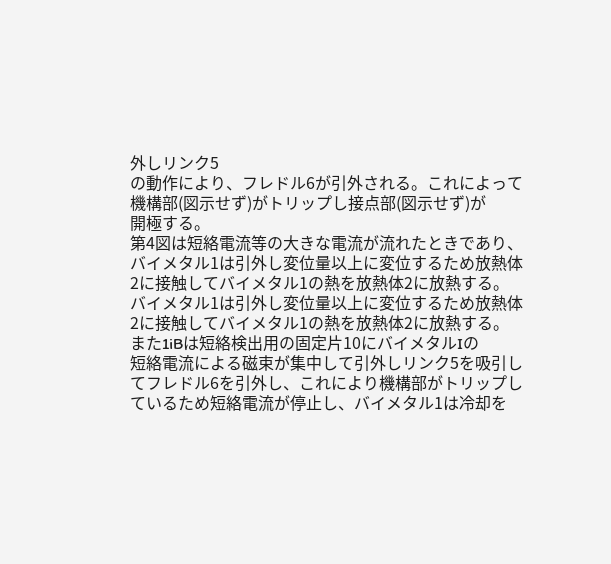外しリンク5
の動作により、フレドル6が引外される。これによって
機構部(図示せず)がトリップし接点部(図示せず)が
開極する。
第4図は短絡電流等の大きな電流が流れたときであり、
バイメタル1は引外し変位量以上に変位するため放熱体
2に接触してバイメタル1の熱を放熱体2に放熱する。
バイメタル1は引外し変位量以上に変位するため放熱体
2に接触してバイメタル1の熱を放熱体2に放熱する。
また1iBは短絡検出用の固定片10にバイメタルIの
短絡電流による磁束が集中して引外しリンク5を吸引し
てフレドル6を引外し、これにより機構部がトリップし
ているため短絡電流が停止し、バイメタル1は冷却を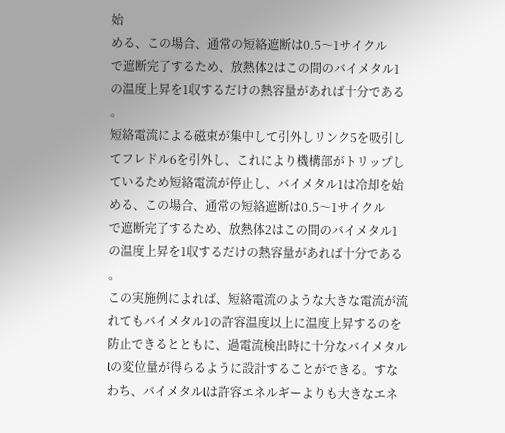始
める、この場合、通常の短絡遮断は0.5〜1サイクル
で遮断完了するため、放熱体2はこの間のバイメタル1
の温度上昇を1収するだけの熱容量があれば十分である
。
短絡電流による磁束が集中して引外しリンク5を吸引し
てフレドル6を引外し、これにより機構部がトリップし
ているため短絡電流が停止し、バイメタル1は冷却を始
める、この場合、通常の短絡遮断は0.5〜1サイクル
で遮断完了するため、放熱体2はこの間のバイメタル1
の温度上昇を1収するだけの熱容量があれば十分である
。
この実施例によれば、短絡電流のような大きな電流が流
れてもバイメタル1の許容温度以上に温度上昇するのを
防止できるとともに、過電流検出時に十分なバイメタル
lの変位量が得らるように設計することができる。すな
わち、バイメタルlは許容エネルギーよりも大きなエネ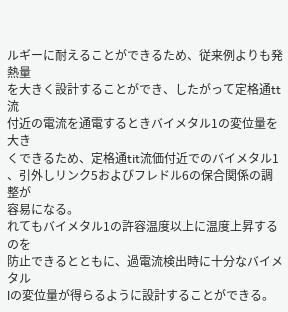ルギーに耐えることができるため、従来例よりも発熱量
を大きく設計することができ、したがって定格通tt流
付近の電流を通電するときバイメタル1の変位量を大き
くできるため、定格通tit流価付近でのバイメタル1
、引外しリンク5およびフレドル6の保合関係の調整が
容易になる。
れてもバイメタル1の許容温度以上に温度上昇するのを
防止できるとともに、過電流検出時に十分なバイメタル
lの変位量が得らるように設計することができる。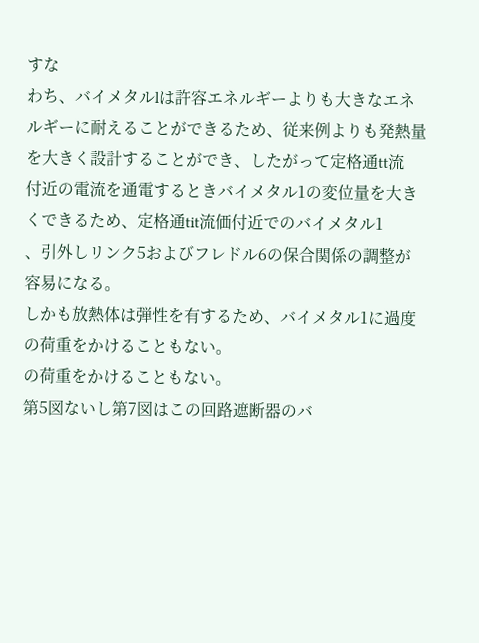すな
わち、バイメタルlは許容エネルギーよりも大きなエネ
ルギーに耐えることができるため、従来例よりも発熱量
を大きく設計することができ、したがって定格通tt流
付近の電流を通電するときバイメタル1の変位量を大き
くできるため、定格通tit流価付近でのバイメタル1
、引外しリンク5およびフレドル6の保合関係の調整が
容易になる。
しかも放熱体は弾性を有するため、バイメタル1に過度
の荷重をかけることもない。
の荷重をかけることもない。
第5図ないし第7図はこの回路遮断器のバ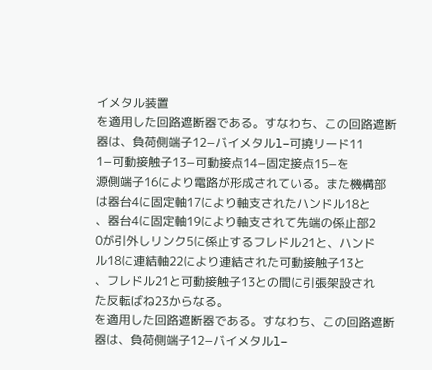イメタル装置
を適用した回路遮断器である。すなわち、この回路遮断
器は、負荷側端子12−バイメタルl−可撓リード11
1−可動接触子13−可動接点14−固定接点15−を
源側端子16により電路が形成されている。また機構部
は器台4に固定軸17により軸支されたハンドル18と
、器台4に固定軸19により軸支されて先端の係止部2
0が引外しリンク5に係止するフレドル21と、ハンド
ル18に連結軸22により連結された可動接触子13と
、フレドル21と可動接触子13との間に引張架設され
た反転ばね23からなる。
を適用した回路遮断器である。すなわち、この回路遮断
器は、負荷側端子12−バイメタルl−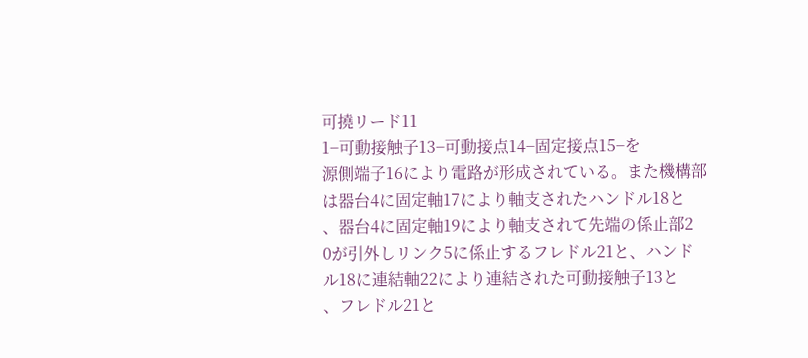可撓リード11
1−可動接触子13−可動接点14−固定接点15−を
源側端子16により電路が形成されている。また機構部
は器台4に固定軸17により軸支されたハンドル18と
、器台4に固定軸19により軸支されて先端の係止部2
0が引外しリンク5に係止するフレドル21と、ハンド
ル18に連結軸22により連結された可動接触子13と
、フレドル21と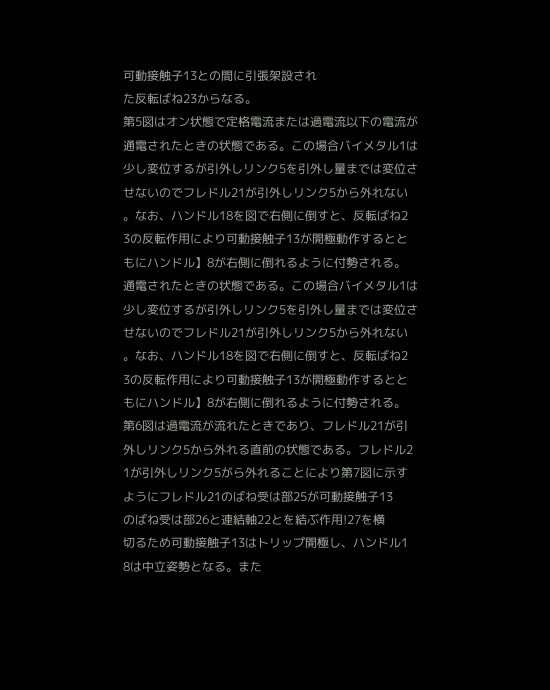可動接触子13との間に引張架設され
た反転ばね23からなる。
第5図はオン状態で定格電流または過電流以下の電流が
通電されたときの状態である。この場合バイメタル1は
少し変位するが引外しリンク5を引外し量までは変位さ
せないのでフレドル21が引外しリンク5から外れない
。なお、ハンドル18を図で右側に倒すと、反転ばね2
3の反転作用により可動接触子13が開極動作するとと
もにハンドル】8が右側に倒れるように付勢される。
通電されたときの状態である。この場合バイメタル1は
少し変位するが引外しリンク5を引外し量までは変位さ
せないのでフレドル21が引外しリンク5から外れない
。なお、ハンドル18を図で右側に倒すと、反転ばね2
3の反転作用により可動接触子13が開極動作するとと
もにハンドル】8が右側に倒れるように付勢される。
第6図は過電流が流れたときであり、フレドル21が引
外しリンク5から外れる直前の状態である。フレドル2
1が引外しリンク5がら外れることにより第7図に示す
ようにフレドル21のばね受は部25が可動接触子13
のばね受は部26と連結軸22とを結ぶ作用!27を横
切るため可動接触子13はトリップ開極し、ハンドル1
8は中立姿勢となる。また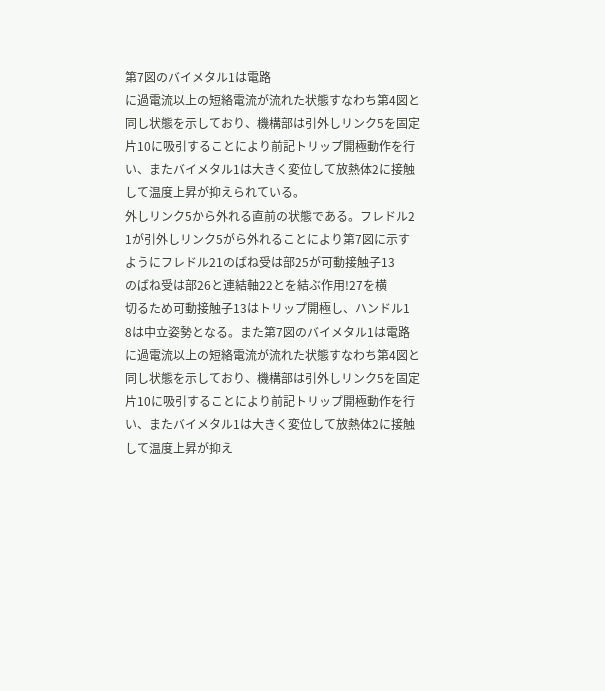第7図のバイメタル1は電路
に過電流以上の短絡電流が流れた状態すなわち第4図と
同し状態を示しており、機構部は引外しリンク5を固定
片10に吸引することにより前記トリップ開極動作を行
い、またバイメタル1は大きく変位して放熱体2に接触
して温度上昇が抑えられている。
外しリンク5から外れる直前の状態である。フレドル2
1が引外しリンク5がら外れることにより第7図に示す
ようにフレドル21のばね受は部25が可動接触子13
のばね受は部26と連結軸22とを結ぶ作用!27を横
切るため可動接触子13はトリップ開極し、ハンドル1
8は中立姿勢となる。また第7図のバイメタル1は電路
に過電流以上の短絡電流が流れた状態すなわち第4図と
同し状態を示しており、機構部は引外しリンク5を固定
片10に吸引することにより前記トリップ開極動作を行
い、またバイメタル1は大きく変位して放熱体2に接触
して温度上昇が抑え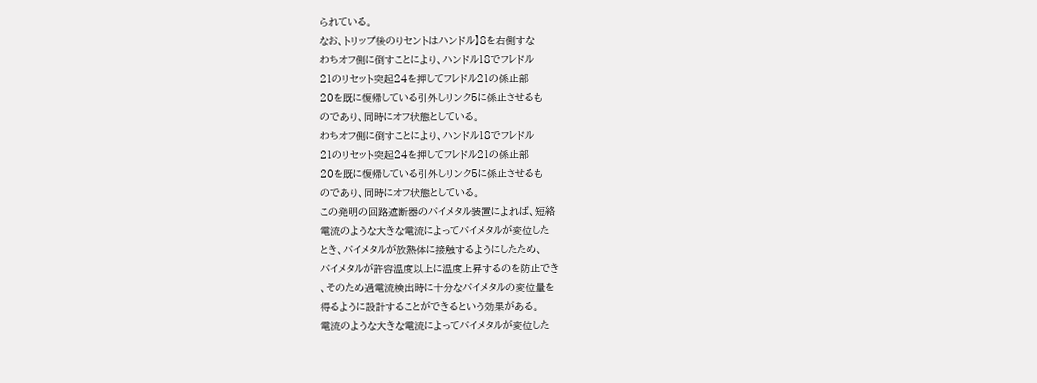られている。
なお、トリップ後のりセントはハンドル】8を右側すな
わちオフ側に倒すことにより、ハンドル18でフレドル
21のリセット突起24を押してフレドル21の係止部
20を既に復帰している引外しリンク5に係止させるも
のであり、同時にオフ状態としている。
わちオフ側に倒すことにより、ハンドル18でフレドル
21のリセット突起24を押してフレドル21の係止部
20を既に復帰している引外しリンク5に係止させるも
のであり、同時にオフ状態としている。
この発明の回路遮断器のバイメタル装置によれば、短絡
電流のような大きな電流によってバイメタルが変位した
とき、バイメタルが放熱体に接触するようにしたため、
バイメタルが許容温度以上に温度上昇するのを防止でき
、そのため過電流検出時に十分なバイメタルの変位量を
得るように設計することができるという効果がある。
電流のような大きな電流によってバイメタルが変位した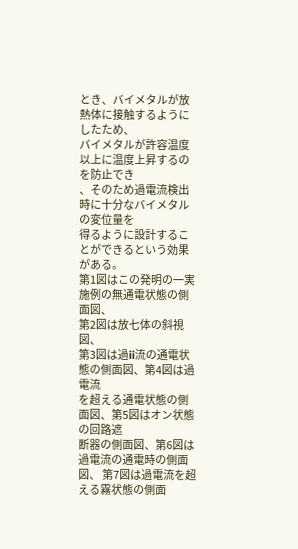とき、バイメタルが放熱体に接触するようにしたため、
バイメタルが許容温度以上に温度上昇するのを防止でき
、そのため過電流検出時に十分なバイメタルの変位量を
得るように設計することができるという効果がある。
第1図はこの発明の一実施例の無通電状態の側面図、
第2図は放七体の斜視図、
第3図は過ii流の通電状態の側面図、第4図は過電流
を超える通電状態の側面図、第5図はオン状態の回路遮
断器の側面図、第6図は過電流の通電時の側面図、 第7図は過電流を超える霧状態の側面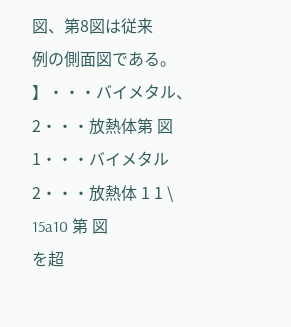図、第8図は従来
例の側面図である。 】・・・バイメタル、 2・・・放熱体第 図 1・・・バイメタル 2・・・放熱体 1 1 \ 15a10 第 図
を超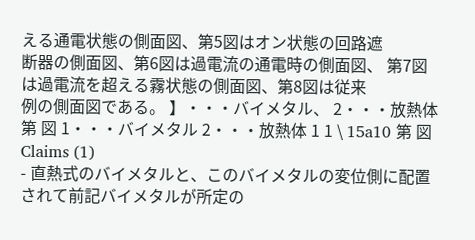える通電状態の側面図、第5図はオン状態の回路遮
断器の側面図、第6図は過電流の通電時の側面図、 第7図は過電流を超える霧状態の側面図、第8図は従来
例の側面図である。 】・・・バイメタル、 2・・・放熱体第 図 1・・・バイメタル 2・・・放熱体 1 1 \ 15a10 第 図
Claims (1)
- 直熱式のバイメタルと、このバイメタルの変位側に配置
されて前記バイメタルが所定の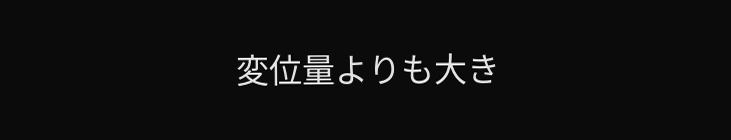変位量よりも大き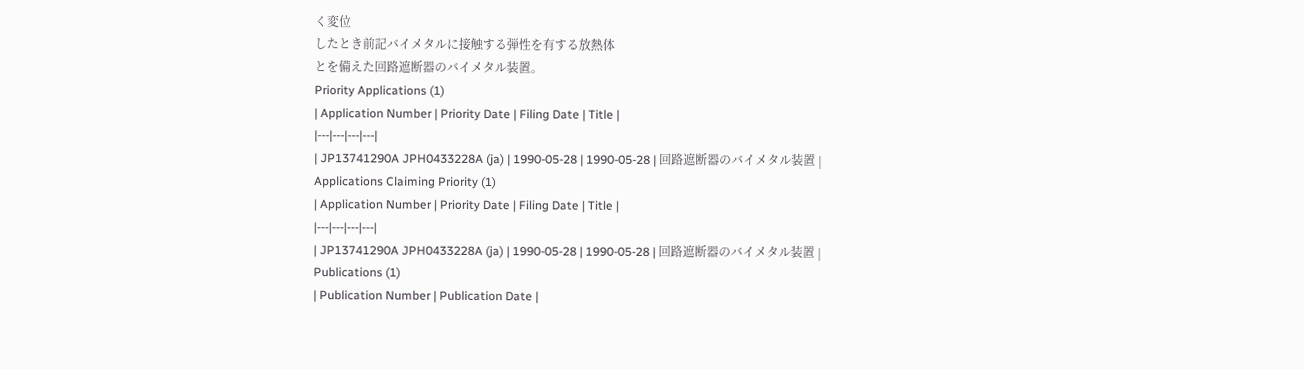く変位
したとき前記バイメタルに接触する弾性を有する放熱体
とを備えた回路遮断器のバイメタル装置。
Priority Applications (1)
| Application Number | Priority Date | Filing Date | Title |
|---|---|---|---|
| JP13741290A JPH0433228A (ja) | 1990-05-28 | 1990-05-28 | 回路遮断器のバイメタル装置 |
Applications Claiming Priority (1)
| Application Number | Priority Date | Filing Date | Title |
|---|---|---|---|
| JP13741290A JPH0433228A (ja) | 1990-05-28 | 1990-05-28 | 回路遮断器のバイメタル装置 |
Publications (1)
| Publication Number | Publication Date |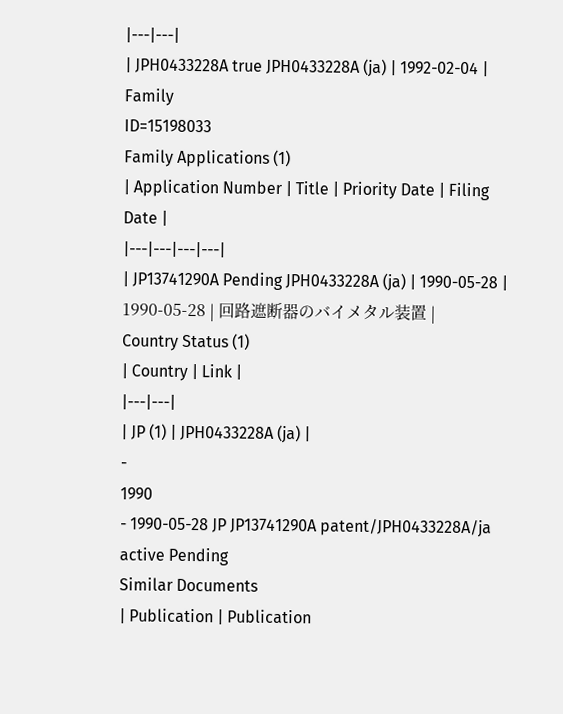|---|---|
| JPH0433228A true JPH0433228A (ja) | 1992-02-04 |
Family
ID=15198033
Family Applications (1)
| Application Number | Title | Priority Date | Filing Date |
|---|---|---|---|
| JP13741290A Pending JPH0433228A (ja) | 1990-05-28 | 1990-05-28 | 回路遮断器のバイメタル装置 |
Country Status (1)
| Country | Link |
|---|---|
| JP (1) | JPH0433228A (ja) |
-
1990
- 1990-05-28 JP JP13741290A patent/JPH0433228A/ja active Pending
Similar Documents
| Publication | Publication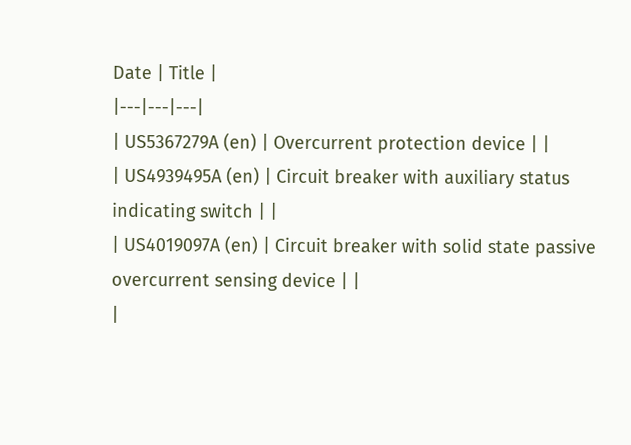Date | Title |
|---|---|---|
| US5367279A (en) | Overcurrent protection device | |
| US4939495A (en) | Circuit breaker with auxiliary status indicating switch | |
| US4019097A (en) | Circuit breaker with solid state passive overcurrent sensing device | |
|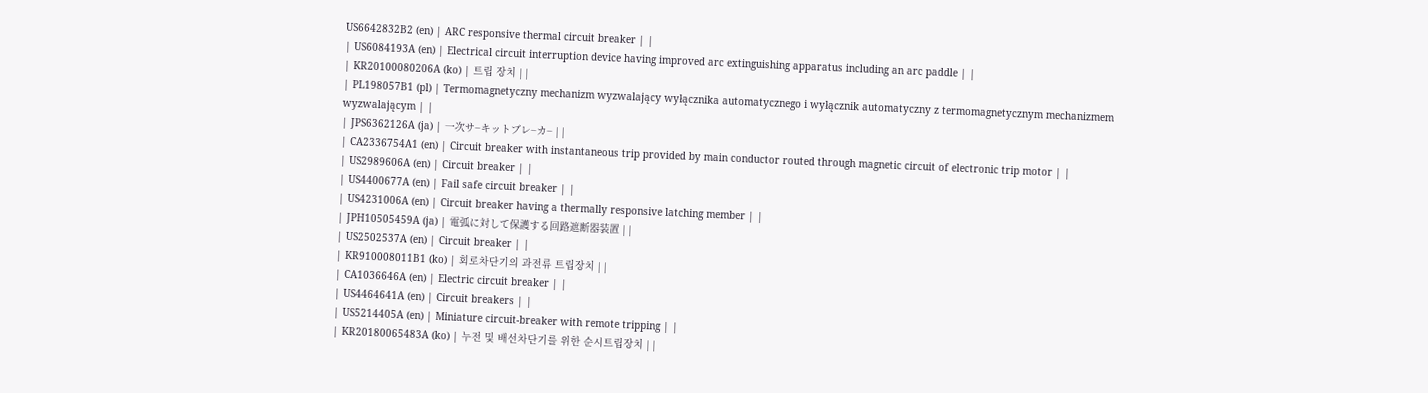US6642832B2 (en) | ARC responsive thermal circuit breaker | |
| US6084193A (en) | Electrical circuit interruption device having improved arc extinguishing apparatus including an arc paddle | |
| KR20100080206A (ko) | 트립 장치 | |
| PL198057B1 (pl) | Termomagnetyczny mechanizm wyzwalający wyłącznika automatycznego i wyłącznik automatyczny z termomagnetycznym mechanizmem wyzwalającym | |
| JPS6362126A (ja) | 一次サ−キットブレ−カ− | |
| CA2336754A1 (en) | Circuit breaker with instantaneous trip provided by main conductor routed through magnetic circuit of electronic trip motor | |
| US2989606A (en) | Circuit breaker | |
| US4400677A (en) | Fail safe circuit breaker | |
| US4231006A (en) | Circuit breaker having a thermally responsive latching member | |
| JPH10505459A (ja) | 電弧に対して保護する回路遮断器装置 | |
| US2502537A (en) | Circuit breaker | |
| KR910008011B1 (ko) | 회로차단기의 과전류 트립장치 | |
| CA1036646A (en) | Electric circuit breaker | |
| US4464641A (en) | Circuit breakers | |
| US5214405A (en) | Miniature circuit-breaker with remote tripping | |
| KR20180065483A (ko) | 누전 및 배선차단기를 위한 순시트립장치 | |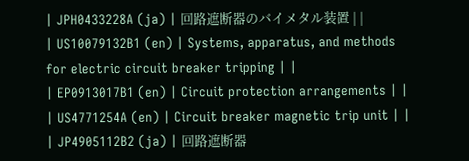| JPH0433228A (ja) | 回路遮断器のバイメタル装置 | |
| US10079132B1 (en) | Systems, apparatus, and methods for electric circuit breaker tripping | |
| EP0913017B1 (en) | Circuit protection arrangements | |
| US4771254A (en) | Circuit breaker magnetic trip unit | |
| JP4905112B2 (ja) | 回路遮断器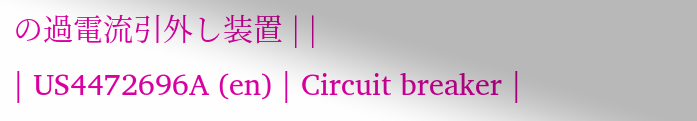の過電流引外し装置 | |
| US4472696A (en) | Circuit breaker |